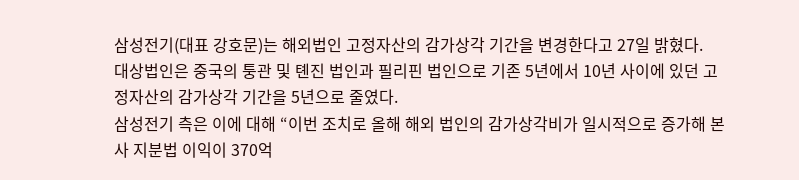삼성전기(대표 강호문)는 해외법인 고정자산의 감가상각 기간을 변경한다고 27일 밝혔다.
대상법인은 중국의 퉁관 및 톈진 법인과 필리핀 법인으로 기존 5년에서 10년 사이에 있던 고정자산의 감가상각 기간을 5년으로 줄였다.
삼성전기 측은 이에 대해 “이번 조치로 올해 해외 법인의 감가상각비가 일시적으로 증가해 본사 지분법 이익이 370억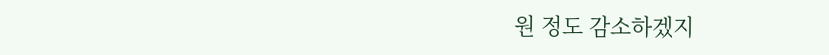원 정도 감소하겠지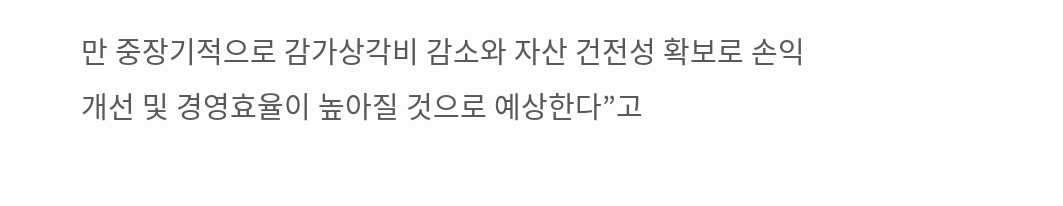만 중장기적으로 감가상각비 감소와 자산 건전성 확보로 손익개선 및 경영효율이 높아질 것으로 예상한다”고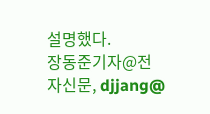설명했다.
장동준기자@전자신문, djjang@